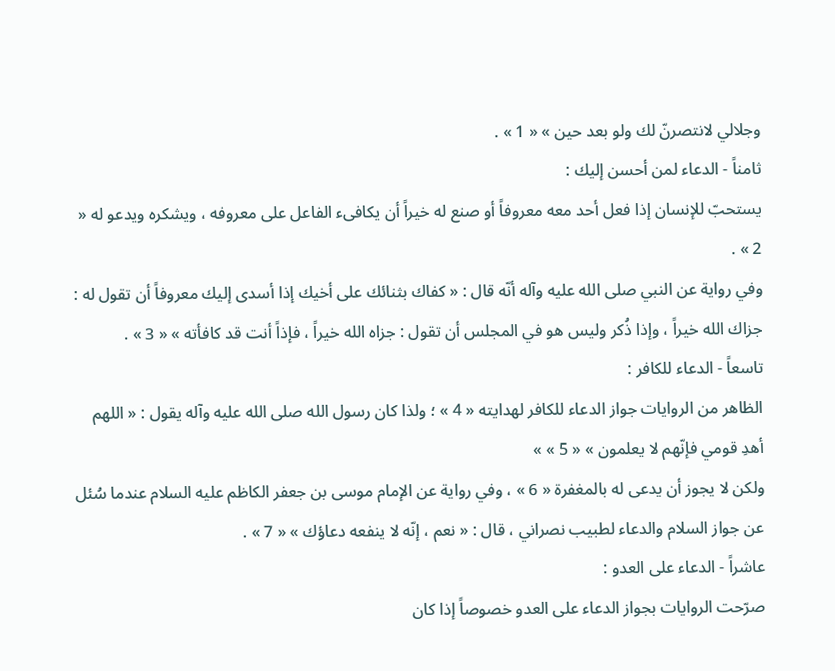وجلالي لانتصرنّ لك ولو بعد حين » « 1 » .
ثامناً - الدعاء لمن أحسن إليك :
يستحبّ للإنسان إذا فعل أحد معه معروفاً أو صنع له خيراً أن يكافىء الفاعل على معروفه ، ويشكره ويدعو له « 2 » .
وفي رواية عن النبي صلى الله عليه وآله أنّه قال : « كفاك بثنائك على أخيك إذا أسدى إليك معروفاً أن تقول له : جزاك الله خيراً ، وإذا ذُكر وليس هو في المجلس أن تقول : جزاه الله خيراً ، فإذاً أنت قد كافأته » « 3 » .
تاسعاً - الدعاء للكافر :
الظاهر من الروايات جواز الدعاء للكافر لهدايته « 4 » ؛ ولذا كان رسول الله صلى الله عليه وآله يقول : « اللهم أهدِ قومي فإنّهم لا يعلمون » « 5 » »
ولكن لا يجوز أن يدعى له بالمغفرة « 6 » ، وفي رواية عن الإمام موسى بن جعفر الكاظم عليه السلام عندما سُئل عن جواز السلام والدعاء لطبيب نصراني ، قال : « نعم ، إنّه لا ينفعه دعاؤك » « 7 » .
عاشراً - الدعاء على العدو :
صرّحت الروايات بجواز الدعاء على العدو خصوصاً إذا كان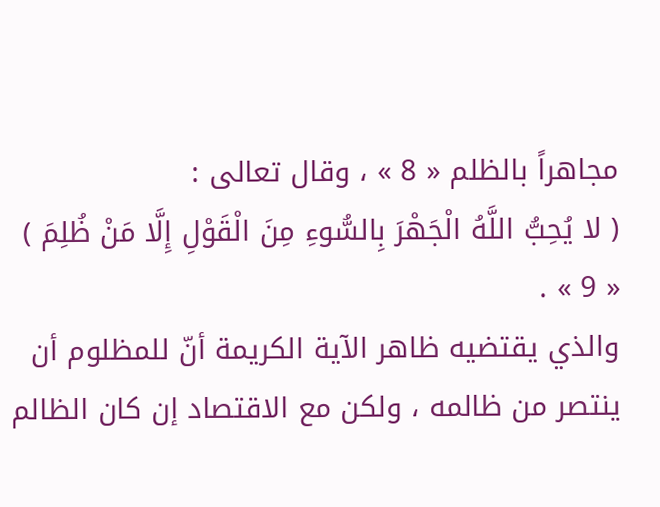مجاهراً بالظلم « 8 » ، وقال تعالى :
( لا يُحِبُّ اللَّهُ الْجَهْرَ بِالسُّوءِ مِنَ الْقَوْلِ إِلَّا مَنْ ظُلِمَ )
« 9 » .
والذي يقتضيه ظاهر الآية الكريمة أنّ للمظلوم أن ينتصر من ظالمه ، ولكن مع الاقتصاد إن كان الظالم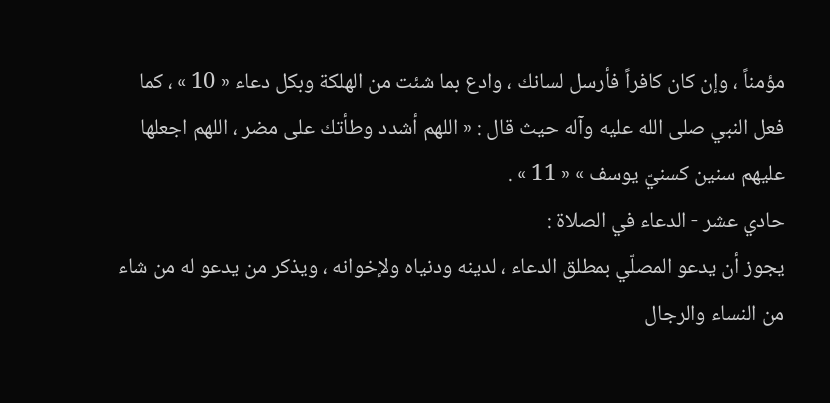مؤمناً ، وإن كان كافراً فأرسل لسانك ، وادع بما شئت من الهلكة وبكل دعاء « 10 » ، كما فعل النبي صلى الله عليه وآله حيث قال : « اللهم أشدد وطأتك على مضر ، اللهم اجعلها عليهم سنين كسنيّ يوسف » « 11 » .
حادي عشر - الدعاء في الصلاة :
يجوز أن يدعو المصلّي بمطلق الدعاء ، لدينه ودنياه ولإخوانه ، ويذكر من يدعو له من شاء من النساء والرجال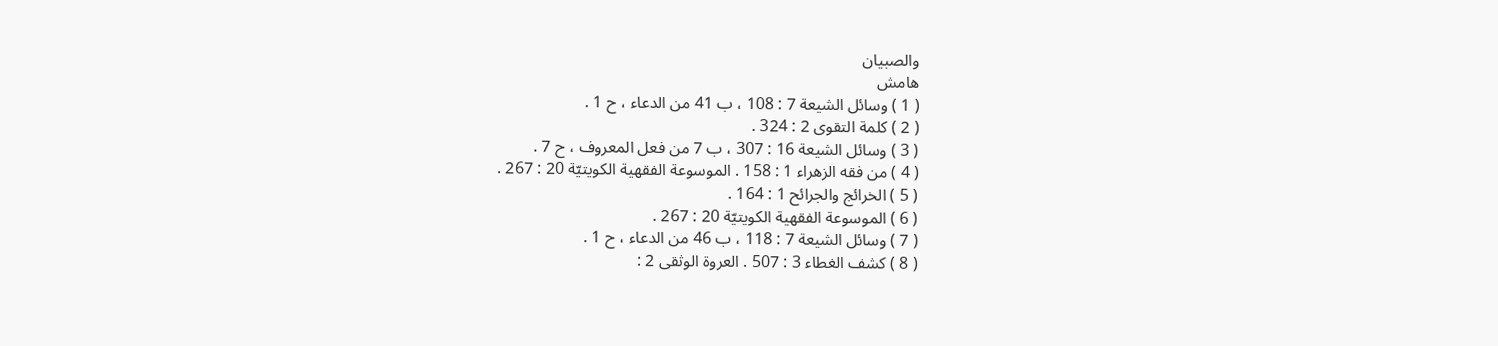والصبيان
هامش
( 1 ) وسائل الشيعة 7 : 108 ، ب 41 من الدعاء ، ح 1 .
( 2 ) كلمة التقوى 2 : 324 .
( 3 ) وسائل الشيعة 16 : 307 ، ب 7 من فعل المعروف ، ح 7 .
( 4 ) من فقه الزهراء 1 : 158 . الموسوعة الفقهية الكويتيّة 20 : 267 .
( 5 ) الخرائج والجرائح 1 : 164 .
( 6 ) الموسوعة الفقهية الكويتيّة 20 : 267 .
( 7 ) وسائل الشيعة 7 : 118 ، ب 46 من الدعاء ، ح 1 .
( 8 ) كشف الغطاء 3 : 507 . العروة الوثقى 2 :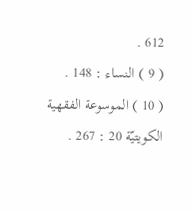612 .
( 9 ) النساء : 148 .
( 10 ) الموسوعة الفقهية الكويتيّة 20 : 267 .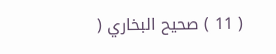( 11 ) صحيح البخاري (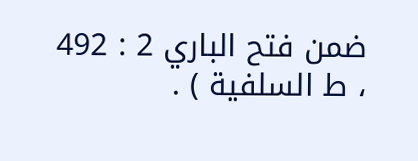ضمن فتح الباري 2 : 492 ، ط السلفية ) .